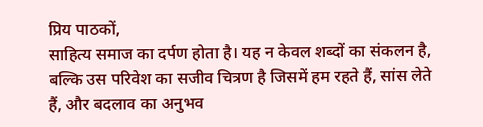प्रिय पाठकों,
साहित्य समाज का दर्पण होता है। यह न केवल शब्दों का संकलन है, बल्कि उस परिवेश का सजीव चित्रण है जिसमें हम रहते हैं, सांस लेते हैं, और बदलाव का अनुभव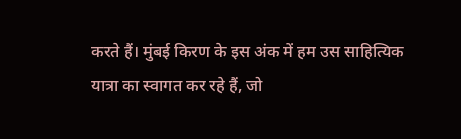करते हैं। मुंबई किरण के इस अंक में हम उस साहित्यिक यात्रा का स्वागत कर रहे हैं, जो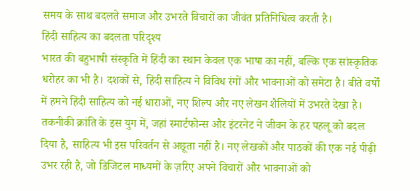समय के साथ बदलते समाज और उभरते विचारों का जीवंत प्रतिनिधित्व करती है।
हिंदी साहित्य का बदलता परिदृश्य
भारत की बहुभाषी संस्कृति में हिंदी का स्थान केवल एक भाषा का नहीं, बल्कि एक सांस्कृतिक धरोहर का भी है। दशकों से, हिंदी साहित्य ने विविध रंगों और भावनाओं को समेटा है। बीते वर्षों में हमने हिंदी साहित्य को नई धाराओं, नए शिल्प और नए लेखन शैलियों में उभरते देखा है। तकनीकी क्रांति के इस युग में, जहां स्मार्टफोन्स और इंटरनेट ने जीवन के हर पहलू को बदल दिया है, साहित्य भी इस परिवर्तन से अछूता नहीं है। नए लेखकों और पाठकों की एक नई पीढ़ी उभर रही है, जो डिजिटल माध्यमों के ज़रिए अपने विचारों और भावनाओं को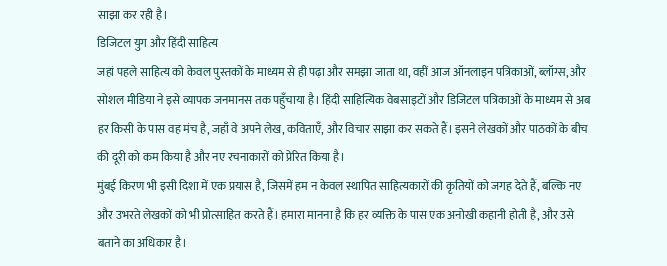साझा कर रही है।
डिजिटल युग और हिंदी साहित्य
जहां पहले साहित्य को केवल पुस्तकों के माध्यम से ही पढ़ा और समझा जाता था, वहीं आज ऑनलाइन पत्रिकाओं, ब्लॉग्स, और सोशल मीडिया ने इसे व्यापक जनमानस तक पहुँचाया है। हिंदी साहित्यिक वेबसाइटों और डिजिटल पत्रिकाओं के माध्यम से अब हर किसी के पास वह मंच है, जहाँ वे अपने लेख, कविताएँ, और विचार साझा कर सकते हैं। इसने लेखकों और पाठकों के बीच की दूरी को कम किया है और नए रचनाकारों को प्रेरित किया है।
मुंबई किरण भी इसी दिशा में एक प्रयास है, जिसमें हम न केवल स्थापित साहित्यकारों की कृतियों को जगह देते हैं, बल्कि नए और उभरते लेखकों को भी प्रोत्साहित करते हैं। हमारा मानना है कि हर व्यक्ति के पास एक अनोखी कहानी होती है, और उसे बताने का अधिकार है।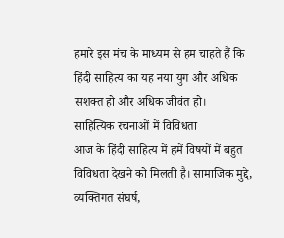हमारे इस मंच के माध्यम से हम चाहते हैं कि हिंदी साहित्य का यह नया युग और अधिक सशक्त हो और अधिक जीवंत हो।
साहित्यिक रचनाओं में विविधता
आज के हिंदी साहित्य में हमें विषयों में बहुत विविधता देखने को मिलती है। सामाजिक मुद्दे, व्यक्तिगत संघर्ष,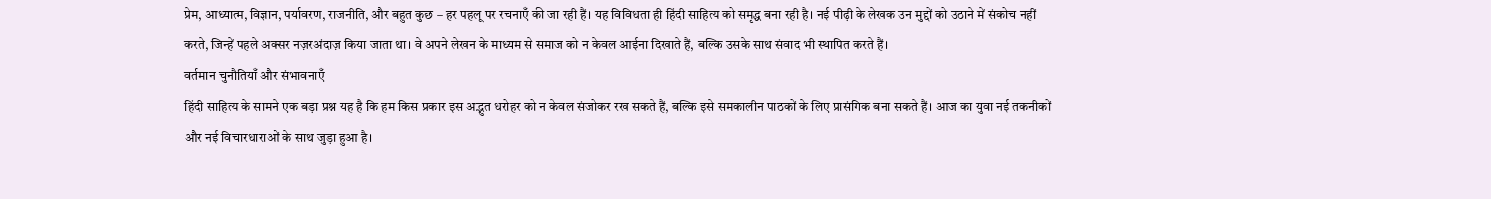प्रेम, आध्यात्म, विज्ञान, पर्यावरण, राजनीति, और बहुत कुछ – हर पहलू पर रचनाएँ की जा रही हैं। यह विविधता ही हिंदी साहित्य को समृद्ध बना रही है। नई पीढ़ी के लेखक उन मुद्दों को उठाने में संकोच नहीं करते, जिन्हें पहले अक्सर नज़रअंदाज़ किया जाता था। वे अपने लेखन के माध्यम से समाज को न केवल आईना दिखाते हैं, बल्कि उसके साथ संवाद भी स्थापित करते हैं।
वर्तमान चुनौतियाँ और संभावनाएँ
हिंदी साहित्य के सामने एक बड़ा प्रश्न यह है कि हम किस प्रकार इस अद्भुत धरोहर को न केवल संजोकर रख सकते हैं, बल्कि इसे समकालीन पाठकों के लिए प्रासंगिक बना सकते हैं। आज का युवा नई तकनीकों और नई विचारधाराओं के साथ जुड़ा हुआ है।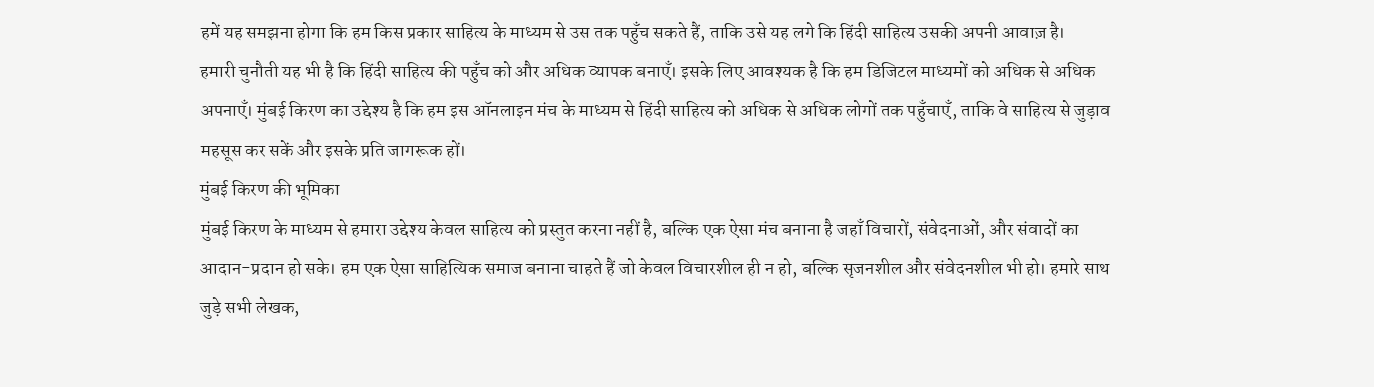हमें यह समझना होगा कि हम किस प्रकार साहित्य के माध्यम से उस तक पहुँच सकते हैं, ताकि उसे यह लगे कि हिंदी साहित्य उसकी अपनी आवाज़ है।
हमारी चुनौती यह भी है कि हिंदी साहित्य की पहुँच को और अधिक व्यापक बनाएँ। इसके लिए आवश्यक है कि हम डिजिटल माध्यमों को अधिक से अधिक अपनाएँ। मुंबई किरण का उद्देश्य है कि हम इस ऑनलाइन मंच के माध्यम से हिंदी साहित्य को अधिक से अधिक लोगों तक पहुँचाएँ, ताकि वे साहित्य से जुड़ाव महसूस कर सकें और इसके प्रति जागरूक हों।
मुंबई किरण की भूमिका
मुंबई किरण के माध्यम से हमारा उद्देश्य केवल साहित्य को प्रस्तुत करना नहीं है, बल्कि एक ऐसा मंच बनाना है जहाँ विचारों, संवेदनाओं, और संवादों का आदान-प्रदान हो सके। हम एक ऐसा साहित्यिक समाज बनाना चाहते हैं जो केवल विचारशील ही न हो, बल्कि सृजनशील और संवेदनशील भी हो। हमारे साथ जुड़े सभी लेखक,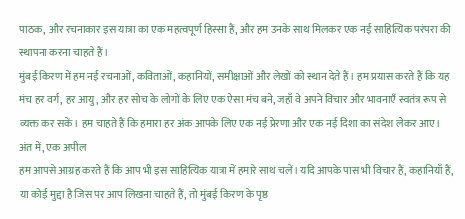पाठक, और रचनाकार इस यात्रा का एक महत्वपूर्ण हिस्सा हैं, और हम उनके साथ मिलकर एक नई साहित्यिक परंपरा की स्थापना करना चाहते हैं।
मुंबई किरण में हम नई रचनाओं, कविताओं, कहानियों, समीक्षाओं और लेखों को स्थान देते हैं। हम प्रयास करते हैं कि यह मंच हर वर्ग, हर आयु, और हर सोच के लोगों के लिए एक ऐसा मंच बने, जहाँ वे अपने विचार और भावनाएँ स्वतंत्र रूप से व्यक्त कर सकें। हम चाहते हैं कि हमारा हर अंक आपके लिए एक नई प्रेरणा और एक नई दिशा का संदेश लेकर आए।
अंत में, एक अपील
हम आपसे आग्रह करते हैं कि आप भी इस साहित्यिक यात्रा में हमारे साथ चलें। यदि आपके पास भी विचार हैं, कहानियाँ हैं, या कोई मुद्दा है जिस पर आप लिखना चाहते हैं, तो मुंबई किरण के पृष्ठ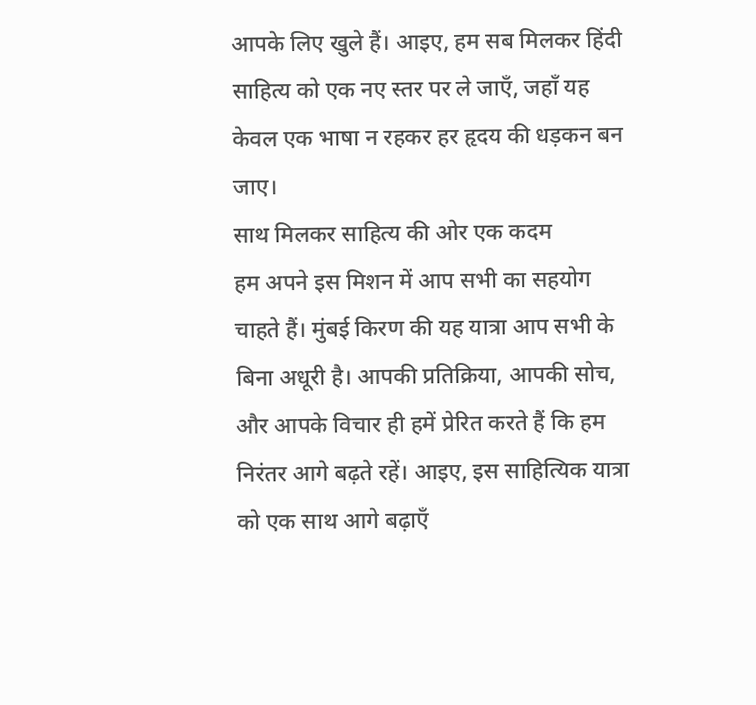आपके लिए खुले हैं। आइए, हम सब मिलकर हिंदी साहित्य को एक नए स्तर पर ले जाएँ, जहाँ यह केवल एक भाषा न रहकर हर हृदय की धड़कन बन जाए।
साथ मिलकर साहित्य की ओर एक कदम
हम अपने इस मिशन में आप सभी का सहयोग चाहते हैं। मुंबई किरण की यह यात्रा आप सभी के बिना अधूरी है। आपकी प्रतिक्रिया, आपकी सोच, और आपके विचार ही हमें प्रेरित करते हैं कि हम निरंतर आगे बढ़ते रहें। आइए, इस साहित्यिक यात्रा को एक साथ आगे बढ़ाएँ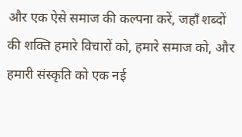और एक ऐसे समाज की कल्पना करें, जहाँ शब्दों की शक्ति हमारे विचारों को, हमारे समाज को, और हमारी संस्कृति को एक नई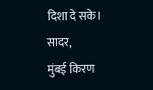दिशा दे सके।
सादर,
मुंबई किरण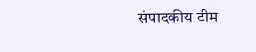संपादकीय टीम